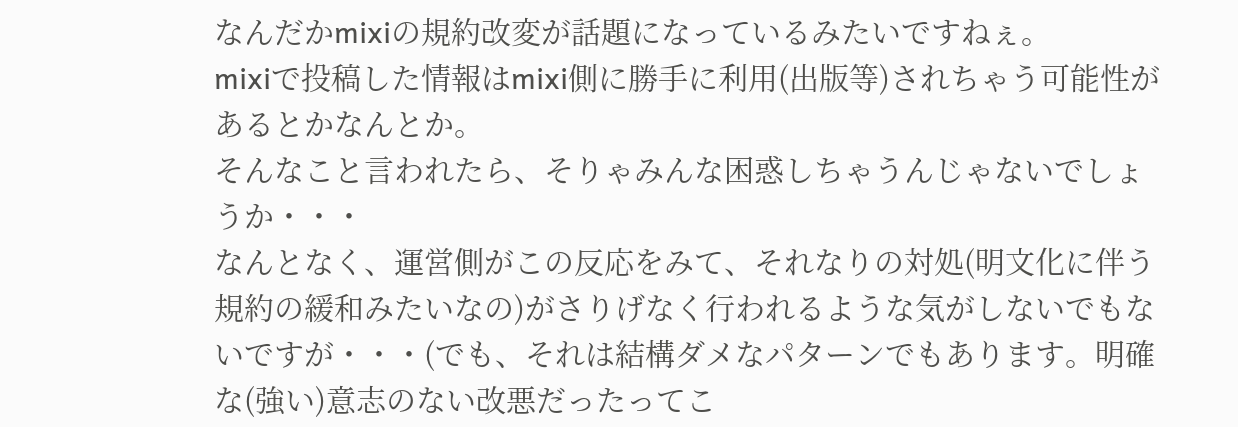なんだかmixiの規約改変が話題になっているみたいですねぇ。
mixiで投稿した情報はmixi側に勝手に利用(出版等)されちゃう可能性があるとかなんとか。
そんなこと言われたら、そりゃみんな困惑しちゃうんじゃないでしょうか・・・
なんとなく、運営側がこの反応をみて、それなりの対処(明文化に伴う規約の緩和みたいなの)がさりげなく行われるような気がしないでもないですが・・・(でも、それは結構ダメなパターンでもあります。明確な(強い)意志のない改悪だったってこ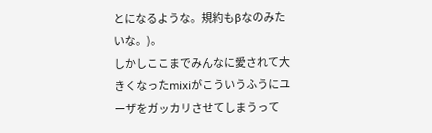とになるような。規約もβなのみたいな。)。
しかしここまでみんなに愛されて大きくなったmixiがこういうふうにユーザをガッカリさせてしまうって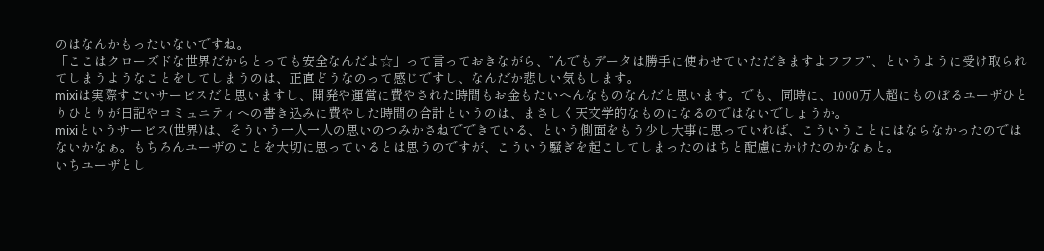のはなんかもったいないですね。
「ここはクローズドな世界だからとっても安全なんだよ☆」って言っておきながら、”んでもデータは勝手に使わせていただきますよフフフ”、というように受け取られてしまうようなことをしてしまうのは、正直どうなのって感じですし、なんだか悲しい気もします。
mixiは実際すごいサービスだと思いますし、開発や運営に費やされた時間もお金もたいへんなものなんだと思います。でも、同時に、1000万人超にものぼるユーザひとりひとりが日記やコミュニティへの書き込みに費やした時間の合計というのは、まさしく天文学的なものになるのではないでしょうか。
mixiというサービス(世界)は、そういう一人一人の思いのつみかさねでできている、という側面をもう少し大事に思っていれば、こういうことにはならなかったのではないかなぁ。もちろんユーザのことを大切に思っているとは思うのですが、こういう騒ぎを起こしてしまったのはちと配慮にかけたのかなぁと。
いちユーザとし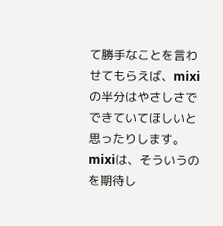て勝手なことを言わせてもらえば、mixiの半分はやさしさでできていてほしいと思ったりします。mixiは、そういうのを期待し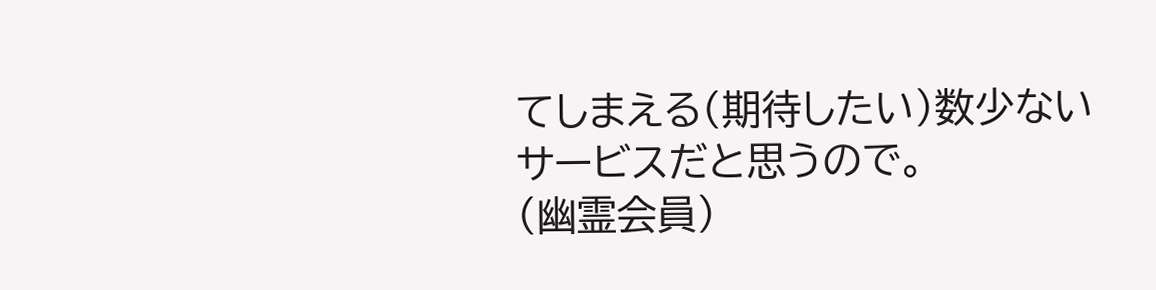てしまえる(期待したい)数少ないサービスだと思うので。
(幽霊会員)